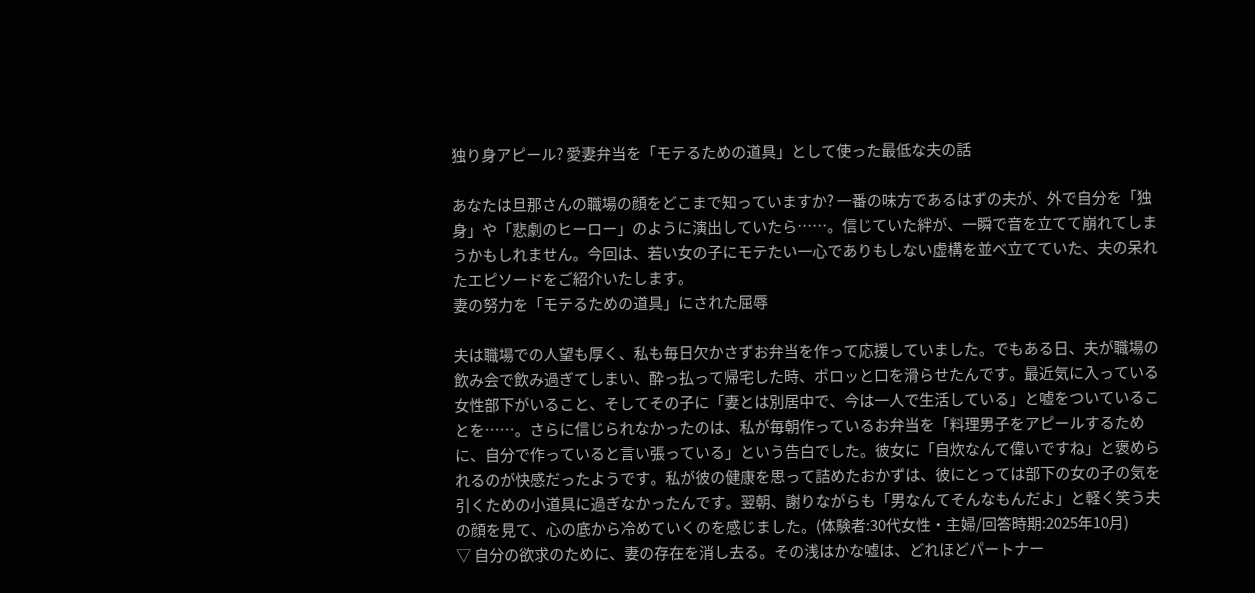独り身アピール? 愛妻弁当を「モテるための道具」として使った最低な夫の話

あなたは旦那さんの職場の顔をどこまで知っていますか? 一番の味方であるはずの夫が、外で自分を「独身」や「悲劇のヒーロー」のように演出していたら……。信じていた絆が、一瞬で音を立てて崩れてしまうかもしれません。今回は、若い女の子にモテたい一心でありもしない虚構を並べ立てていた、夫の呆れたエピソードをご紹介いたします。
妻の努力を「モテるための道具」にされた屈辱

夫は職場での人望も厚く、私も毎日欠かさずお弁当を作って応援していました。でもある日、夫が職場の飲み会で飲み過ぎてしまい、酔っ払って帰宅した時、ポロッと口を滑らせたんです。最近気に入っている女性部下がいること、そしてその子に「妻とは別居中で、今は一人で生活している」と嘘をついていることを……。さらに信じられなかったのは、私が毎朝作っているお弁当を「料理男子をアピールするために、自分で作っていると言い張っている」という告白でした。彼女に「自炊なんて偉いですね」と褒められるのが快感だったようです。私が彼の健康を思って詰めたおかずは、彼にとっては部下の女の子の気を引くための小道具に過ぎなかったんです。翌朝、謝りながらも「男なんてそんなもんだよ」と軽く笑う夫の顔を見て、心の底から冷めていくのを感じました。(体験者:30代女性・主婦/回答時期:2025年10月)
▽ 自分の欲求のために、妻の存在を消し去る。その浅はかな嘘は、どれほどパートナー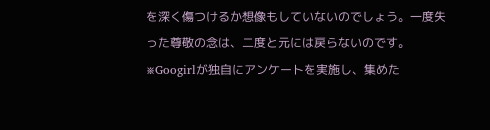を深く傷つけるか想像もしていないのでしょう。一度失った尊敬の念は、二度と元には戻らないのです。
※Googirlが独自にアンケートを実施し、集めた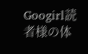Googirl読者様の体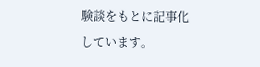験談をもとに記事化しています。